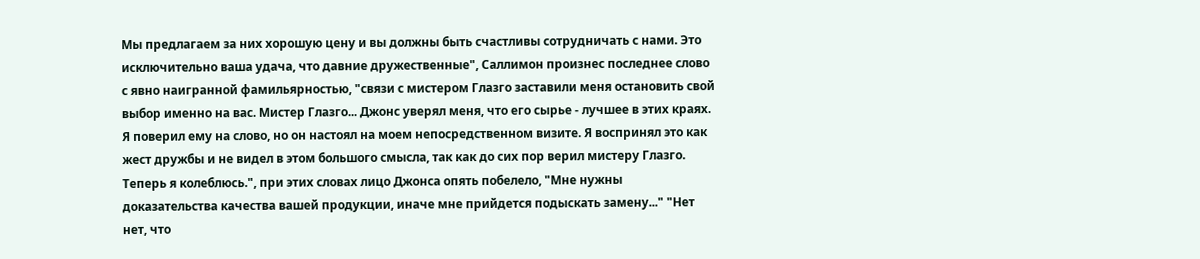Мы предлагаем за них хорошую цену и вы должны быть счастливы сотрудничать с нами. Это исключительно ваша удача, что давние дружественные", Саллимон произнес последнее слово с явно наигранной фамильярностью, "связи с мистером Глазго заставили меня остановить свой выбор именно на вас. Мистер Глазго... Джонс уверял меня, что его сырье - лучшее в этих краях. Я поверил ему на слово, но он настоял на моем непосредственном визите. Я воспринял это как жест дружбы и не видел в этом большого смысла, так как до сих пор верил мистеру Глазго. Теперь я колеблюсь.", при этих словах лицо Джонса опять побелело, "Мне нужны доказательства качества вашей продукции, иначе мне прийдется подыскать замену..." "Нет нет, что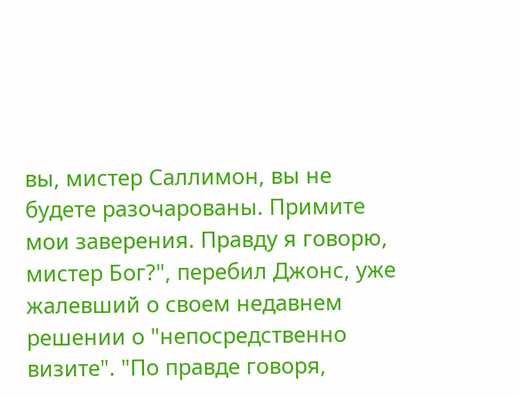вы, мистер Саллимон, вы не будете разочарованы. Примите мои заверения. Правду я говорю, мистер Бог?", перебил Джонс, уже жалевший о своем недавнем решении о "непосредственно визите". "По правде говоря,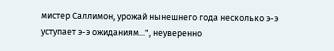мистер Саллимон, урожай нынешнего года несколько э-э уступает э-э ожиданиям...", неуверенно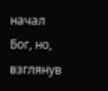начал Бог, но, взглянув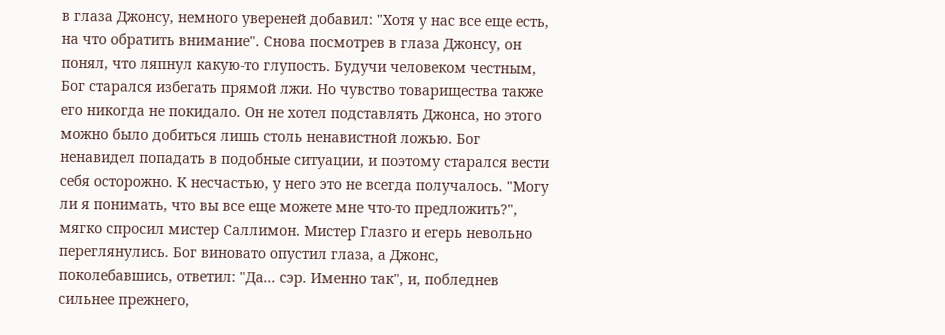в глаза Джонсу, немного увереней добавил: "Хотя у нас все еще есть, на что обратить внимание". Снова посмотрев в глаза Джонсу, он понял, что ляпнул какую-то глупость. Будучи человеком честным, Бог старался избегать прямой лжи. Но чувство товарищества также его никогда не покидало. Он не хотел подставлять Джонса, но этого можно было добиться лишь столь ненавистной ложью. Бог ненавидел попадать в подобные ситуации, и поэтому старался вести себя осторожно. К несчастью, у него это не всегда получалось. "Могу ли я понимать, что вы все еще можете мне что-то предложить?", мягко спросил мистер Саллимон. Мистер Глазго и егерь невольно переглянулись. Бог виновато опустил глаза, а Джонс, поколебавшись, ответил: "Да... сэр. Именно так", и, побледнев сильнее прежнего,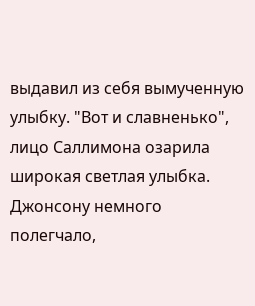выдавил из себя вымученную улыбку. "Вот и славненько", лицо Саллимона озарила широкая светлая улыбка. Джонсону немного полегчало,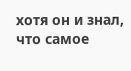хотя он и знал, что самое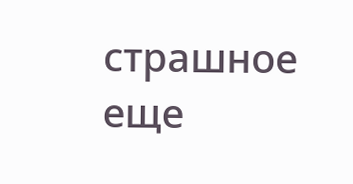страшное еще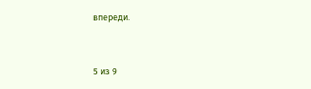впереди.


5 из 9